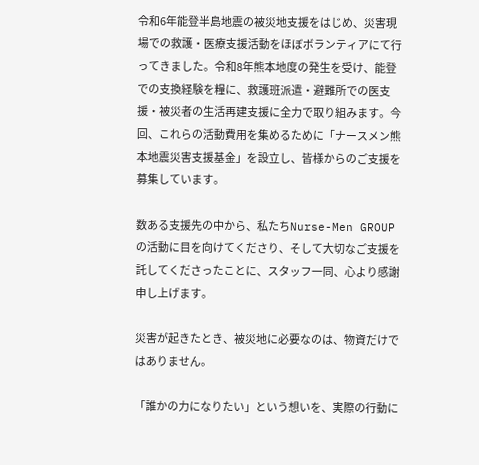令和6年能登半島地震の被災地支援をはじめ、災害現場での救護・医療支援活動をほぼボランティアにて行ってきました。令和8年熊本地度の発生を受け、能登での支換経験を糧に、救護班派遣・避難所での医支援・被災者の生活再建支援に全力で取り組みます。今回、これらの活動費用を集めるために「ナースメン熊本地震災害支援基金」を設立し、皆様からのご支援を募集しています。

数ある支援先の中から、私たちNurse-Men GROUPの活動に目を向けてくださり、そして大切なご支援を託してくださったことに、スタッフ一同、心より感謝申し上げます。

災害が起きたとき、被災地に必要なのは、物資だけではありません。

「誰かの力になりたい」という想いを、実際の行動に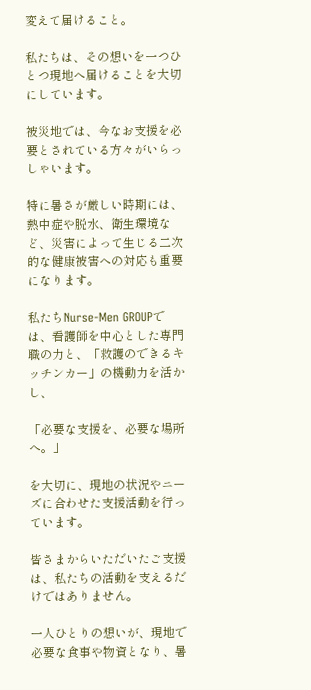変えて届けること。

私たちは、その想いを一つひとつ現地へ届けることを大切にしています。

被災地では、今なお支援を必要とされている方々がいらっしゃいます。

特に暑さが厳しい時期には、熱中症や脱水、衛生環境など、災害によって生じる二次的な健康被害への対応も重要になります。

私たちNurse-Men GROUPでは、看護師を中心とした専門職の力と、「救護のできるキッチンカー」の機動力を活かし、

「必要な支援を、必要な場所へ。」

を大切に、現地の状況やニーズに合わせた支援活動を行っています。

皆さまからいただいたご支援は、私たちの活動を支えるだけではありません。

一人ひとりの想いが、現地で必要な食事や物資となり、暑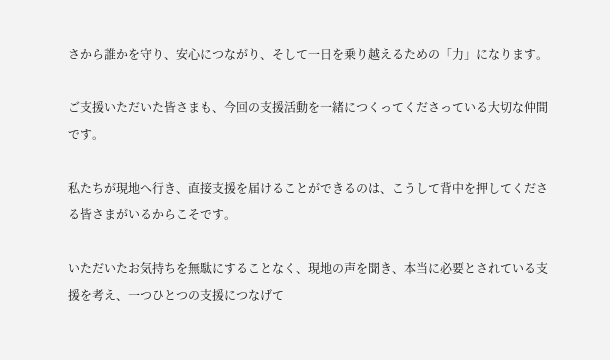さから誰かを守り、安心につながり、そして一日を乗り越えるための「力」になります。

ご支援いただいた皆さまも、今回の支援活動を一緒につくってくださっている大切な仲間です。

私たちが現地へ行き、直接支援を届けることができるのは、こうして背中を押してくださる皆さまがいるからこそです。

いただいたお気持ちを無駄にすることなく、現地の声を聞き、本当に必要とされている支援を考え、一つひとつの支援につなげて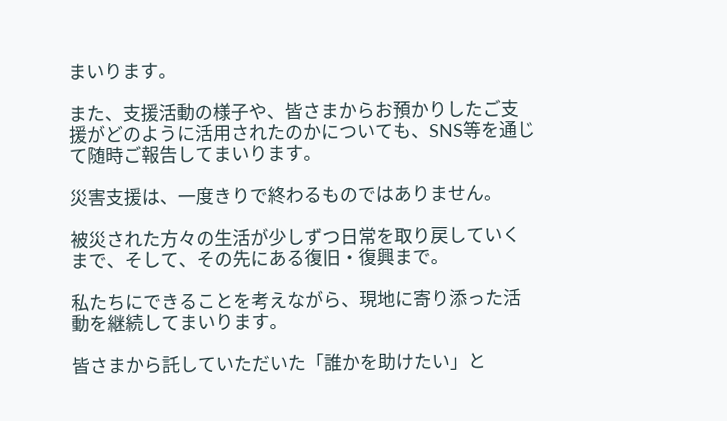まいります。

また、支援活動の様子や、皆さまからお預かりしたご支援がどのように活用されたのかについても、SNS等を通じて随時ご報告してまいります。

災害支援は、一度きりで終わるものではありません。

被災された方々の生活が少しずつ日常を取り戻していくまで、そして、その先にある復旧・復興まで。

私たちにできることを考えながら、現地に寄り添った活動を継続してまいります。

皆さまから託していただいた「誰かを助けたい」と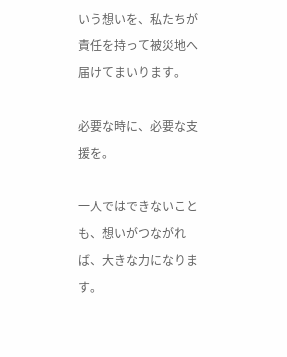いう想いを、私たちが責任を持って被災地へ届けてまいります。

必要な時に、必要な支援を。

一人ではできないことも、想いがつながれば、大きな力になります。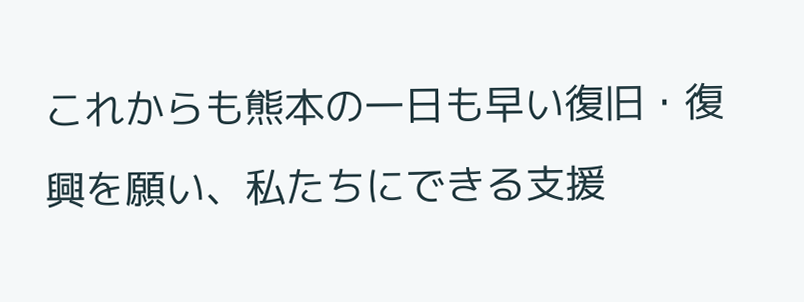これからも熊本の一日も早い復旧・復興を願い、私たちにできる支援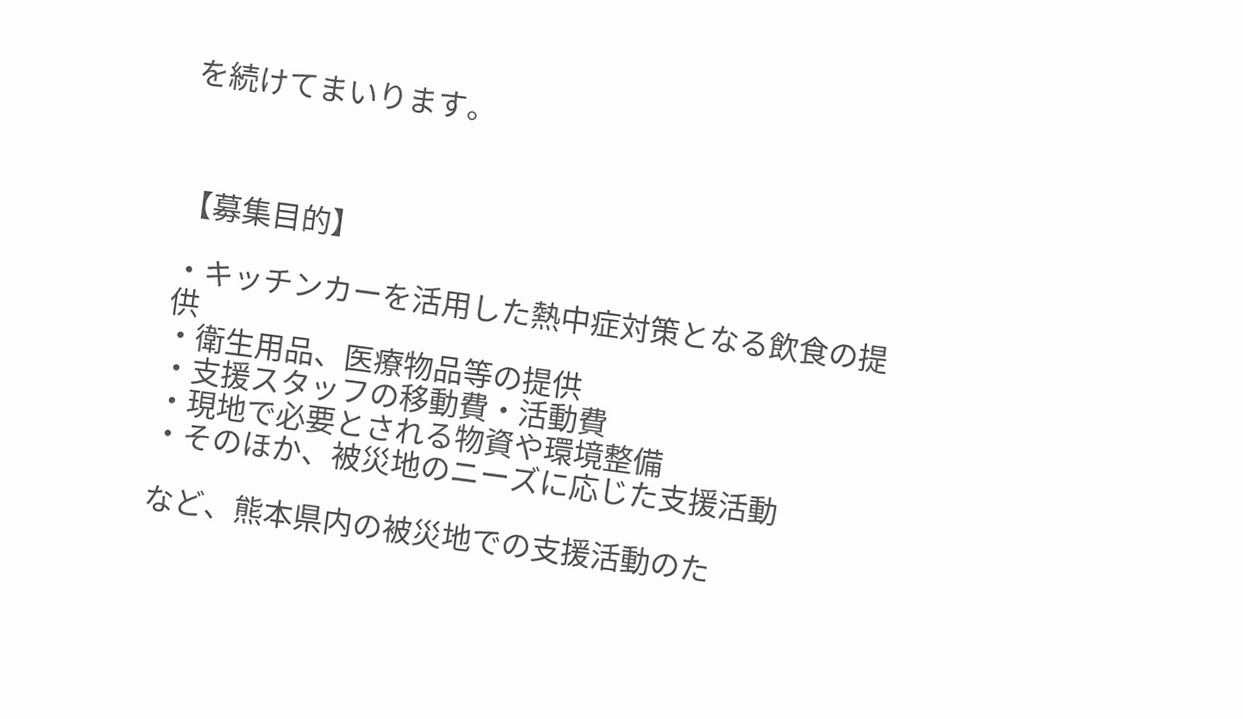を続けてまいります。



【募集目的】

・キッチンカーを活用した熱中症対策となる飲食の提供
・衛生用品、医療物品等の提供
・支援スタッフの移動費・活動費
・現地で必要とされる物資や環境整備
・そのほか、被災地のニーズに応じた支援活動

など、熊本県内の被災地での支援活動のた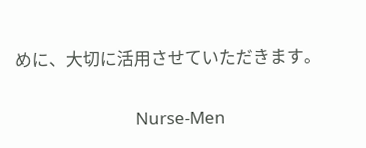めに、大切に活用させていただきます。

                              Nurse-Men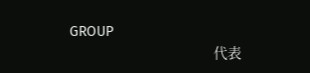GROUP
                                    代表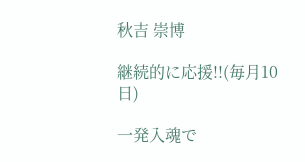秋吉 崇博

継続的に応援!!(毎月10日)

一発入魂で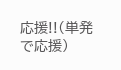応援!!(単発で応援)